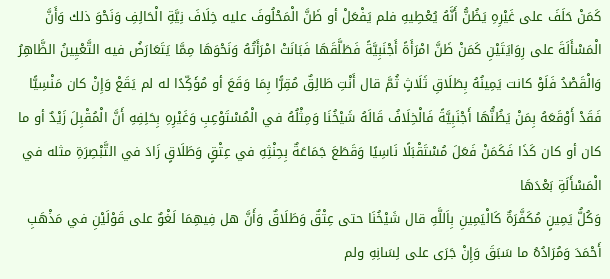كَمَنْ حَلَفَ على غَيْرِهِ يَظُنُّ أَنَّهُ يُعْطِيهِ فلم يَفْعَلْ أو ظَنَّ الْمَحْلُوفَ عليه خِلَافَ نِيَّةِ الْحَالِفِ وَنَحْوَ ذلك وَأَنَّ الْمَسْأَلَةَ على رِوَايَتَيْنِ كَمَنْ ظَنَّ امْرَأَةً أَجْنَبِيَّةً فَطَلَّقَهَا فَبَانَتْ امْرَأَتُهُ وَنَحْوَهَا مِمَّا يَتَعَارَضُ فيه التَّعْيِينُ الظَّاهِرُ وَالْقَصْدُ فَلَوْ كانت يَمِينُهُ بِطَلَاقِ ثَلَاثٍ ثُمَّ قال أَنْتِ طَالِقٌ مُقِرًّا بِمَا وَقَعَ أو مُؤَكِّدًا له لم يَقَعْ وَإِنْ كان مَنْسِيًّا فَقَدْ أَوْقَعَهُ بِمَنْ يَظُنُّهَا أَجْنَبِيَّةً فَالْخِلَافُ قَالَهُ شَيْخُنَا وَمِثْلُهُ في الْمُسْتَوْعِبِ وَغَيْرِهِ بِحَلِفِهِ أَنَّ الْمُقْبِلَ زَيْدٌ أو ما كان أو كان كَذَا فَكَمَنْ فَعَلَ مُسْتَقْبَلًا نَاسِيًا وَقَطَعَ جَمَاعَةٌ بِحِنْثِهِ في عِتْقٍ وَطَلَاقٍ زَادَ في التَّبْصِرَةِ مثله في الْمَسْأَلَةِ بَعْدَهَا
وَكُلُّ يَمِينٍ مُكَفَّرَةٌ كَالْيَمِينِ بِاَللَّهِ قال شَيْخُنَا حتى عِتْقٌ وَطَلَاقٌ وَأَنَّ هل فِيهِمَا لَغْوٌ على قَوْلَيْنِ في مَذْهَبِ أَحْمَدَ وَمُرَادُهُ ما سَبَقَ وَإِنْ جَرَى على لِسَانِهِ ولم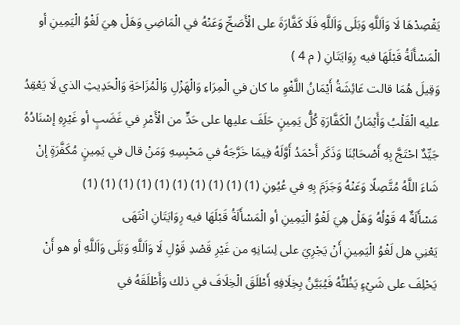يَقْصِدْهَا لَا وَاَللَّهِ وَبَلَى وَاَللَّهِ فَلَا كَفَّارَةَ على الْأَصَحِّ وَعَنْهُ في الْمَاضِي وَهَلْ هِيَ لَغْوُ الْيَمِينِ أو الْمَسْأَلَةُ قَبْلَهَا فيه رِوَايَتَانِ ( م 4 )
وَقِيلَ هُمَا قالت عَائِشَةُ أَيْمَانُ اللَّغْوِ ما كان في الْمِرَاءِ وَالْهَزْلِ وَالْمُزَاحَةِ وَالْحَدِيثِ الذي لَا يَعْقِدُ عليه الْقَلْبُ وَأَيْمَانُ الْكَفَّارَةِ كُلُّ يَمِينٍ حَلَفَ عليها على حَدٍّ من الْأَمْرِ في غَضَبٍ أو غَيْرِهِ إسْنَادُهُ جَيِّدٌ احْتَجَّ بِهِ أَصْحَابُنَا وَذَكَر أَحْمَدُ أَوَّلَهُ فِيمَا خَرَّجَهُ في مَحْبِسِهِ وَمَنْ قال في يَمِينٍ مُكَفَّرَةٍ إنْ شَاءَ اللَّهُ مُتَّصِلًا وَعَنْهُ وَجَزَمَ بِهِ في عُيُونِ (1) (1) (1) (1) (1) (1) (1) (1) (1) (1)
مَسْأَلَةٌ 4 قَوْلُهُ وَهَلْ هِيَ لَغْوُ الْيَمِينِ أو الْمَسْأَلَةُ قَبْلَهَا فيه رِوَايَتَانِ انْتَهَى
يَعْنِي هل لَغْوُ الْيَمِينِ أَنْ يَجْرِيَ على لِسَانِهِ من غَيْرِ قَصْدِ قَوْلِ لَا وَاَللَّهِ وَبَلَى وَاَللَّهِ أو هو أَنْ يَحْلِفَ على شَيْءٍ يَظُنُّهُ فَيُبَيَّنُ بِخِلَافِهِ أَطْلَقَ الْخِلَافَ في ذلك وَأَطْلَقَهُ في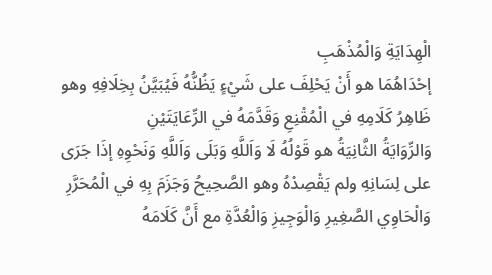الْهِدَايَةِ وَالْمُذْهَبِ
إحْدَاهُمَا هو أَنْ يَحْلِفَ على شَيْءٍ يَظُنُّهُ فَيُبَيَّنُ بِخِلَافِهِ وهو ظَاهِرُ كَلَامِهِ في الْمُقْنِعِ وَقَدَّمَهُ في الرِّعَايَتَيْنِ
وَالرِّوَايَةُ الثَّانِيَةُ هو قَوْلُهُ لَا وَاَللَّهِ وَبَلَى وَاَللَّهِ وَنَحْوِهِ إذَا جَرَى على لِسَانِهِ ولم يَقْصِدْهُ وهو الصَّحِيحُ وَجَزَمَ بِهِ في الْمُحَرَّرِ وَالْحَاوِي الصَّغِيرِ وَالْوَجِيزِ وَالْعُدَّةِ مع أَنَّ كَلَامَهُ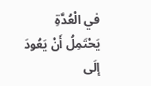في الْعُدَّةِ يَحْتَمِلُ أَنْ يَعُودَ إلَى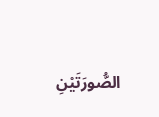الصُّورَتَيْنِ